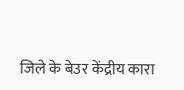जिले के बेउर केंद्रीय कारा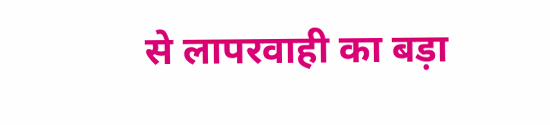से लापरवाही का बड़ा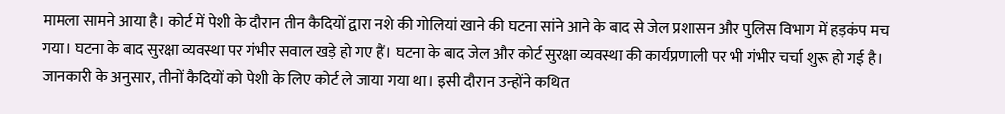मामला सामने आया है। कोर्ट में पेशी के दौरान तीन कैदियों द्वारा नशे की गोलियां खाने की घटना सांने आने के बाद से जेल प्रशासन और पुलिस विभाग में हड़कंप मच गया। घटना के बाद सुरक्षा व्यवस्था पर गंभीर सवाल खड़े हो गए हैं। घटना के बाद जेल और कोर्ट सुरक्षा व्यवस्था की कार्यप्रणाली पर भी गंभीर चर्चा शुरू हो गई है। जानकारी के अनुसार, तीनों कैदियों को पेशी के लिए कोर्ट ले जाया गया था। इसी दौरान उन्होंने कथित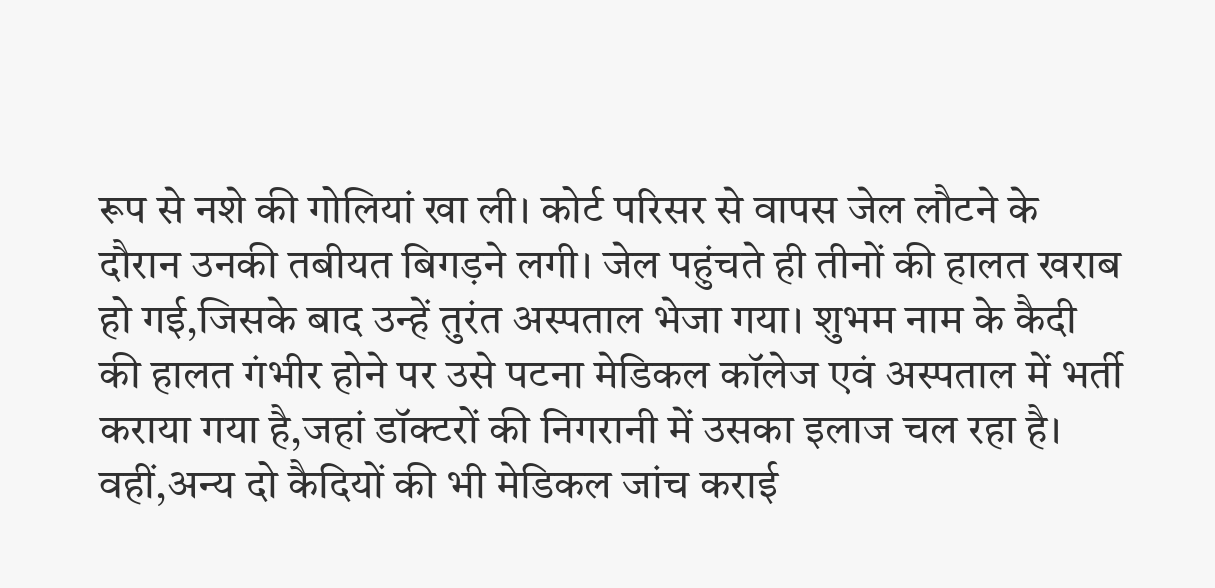रूप से नशे की गोलियां खा ली। कोर्ट परिसर से वापस जेल लौटने के दौरान उनकी तबीयत बिगड़ने लगी। जेल पहुंचते ही तीनों की हालत खराब हो गई,जिसके बाद उन्हें तुरंत अस्पताल भेजा गया। शुभम नाम के कैदी की हालत गंभीर होने पर उसे पटना मेडिकल कॉलेज एवं अस्पताल में भर्ती कराया गया है,जहां डॉक्टरों की निगरानी में उसका इलाज चल रहा है। वहीं,अन्य दो कैदियों की भी मेडिकल जांच कराई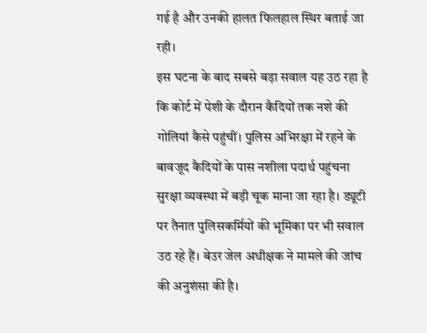गई है और उनकी हालत फिलहाल स्थिर बताई जा रही।
इस घटना के बाद सबसे बड़ा सवाल यह उठ रहा है कि कोर्ट में पेशी के दौरान कैदियों तक नशे की गोलियां कैसे पहुंचीं। पुलिस अभिरक्षा में रहने के बावजूद कैदियों के पास नशीला पदार्थ पहुंचना सुरक्षा व्यवस्था में बड़ी चूक माना जा रहा है। ड्यूटी पर तैनात पुलिसकर्मियों की भूमिका पर भी सवाल उठ रहे हैं। बेउर जेल अधीक्षक ने मामले की जांच की अनुशंसा की है।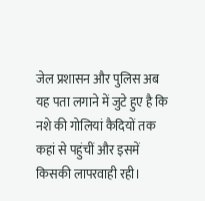जेल प्रशासन और पुलिस अब यह पता लगाने में जुटे हुए है कि नशे की गोलियां कैदियों तक कहां से पहुंचीं और इसमें किसकी लापरवाही रही।